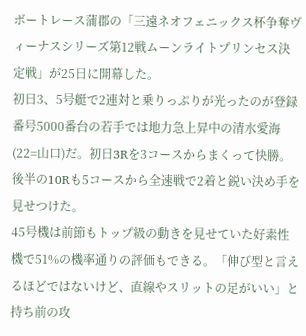ボートレース蒲郡の「三遠ネオフェニックス杯争奪ヴィーナスシリーズ第12戦ムーンライトプリンセス決定戦」が25日に開幕した。
初日3、5号艇で2連対と乗りっぷりが光ったのが登録番号5000番台の若手では地力急上昇中の清水愛海(22=山口)だ。初日3Rを3コースからまくって快勝。後半の10Rも5コースから全速戦で2着と鋭い決め手を見せつけた。
45号機は前節もトップ級の動きを見せていた好素性機で51%の機率通りの評価もできる。「伸び型と言えるほどではないけど、直線やスリットの足がいい」と持ち前の攻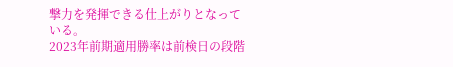撃力を発揮できる仕上がりとなっている。
2023年前期適用勝率は前検日の段階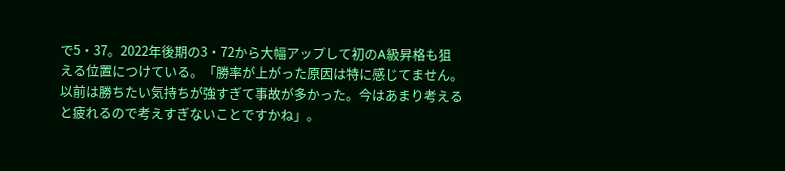で5・37。2022年後期の3・72から大幅アップして初のA級昇格も狙える位置につけている。「勝率が上がった原因は特に感じてません。以前は勝ちたい気持ちが強すぎて事故が多かった。今はあまり考えると疲れるので考えすぎないことですかね」。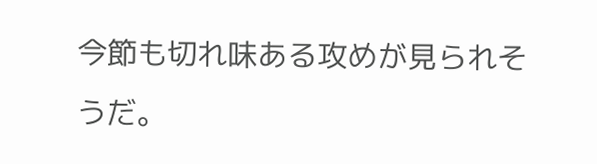今節も切れ味ある攻めが見られそうだ。